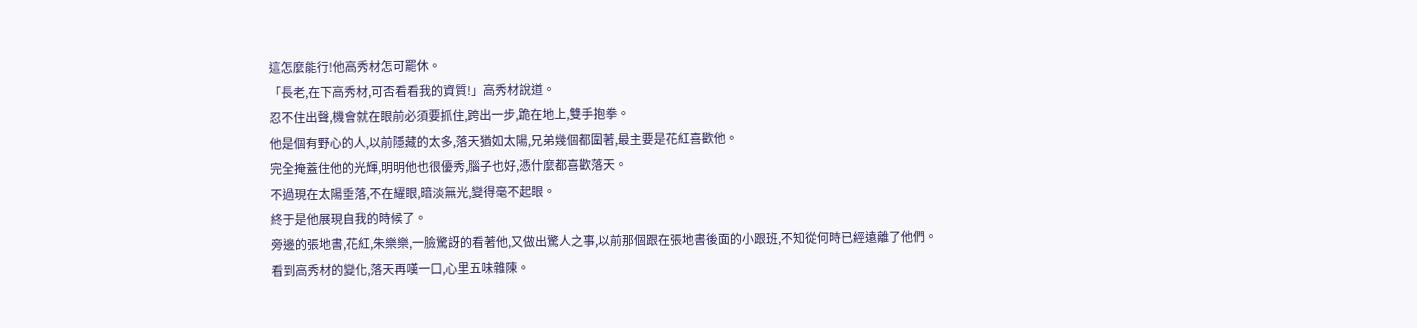這怎麼能行!他高秀材怎可罷休。
「長老,在下高秀材,可否看看我的資質!」高秀材說道。
忍不住出聲,機會就在眼前必須要抓住,跨出一步,跪在地上,雙手抱拳。
他是個有野心的人,以前隱藏的太多,落天猶如太陽,兄弟幾個都圍著,最主要是花紅喜歡他。
完全掩蓋住他的光輝,明明他也很優秀,腦子也好,憑什麼都喜歡落天。
不過現在太陽垂落,不在耀眼,暗淡無光,變得毫不起眼。
終于是他展現自我的時候了。
旁邊的張地書,花紅,朱樂樂,一臉驚訝的看著他,又做出驚人之事,以前那個跟在張地書後面的小跟班,不知從何時已經遠離了他們。
看到高秀材的變化,落天再嘆一口,心里五味雜陳。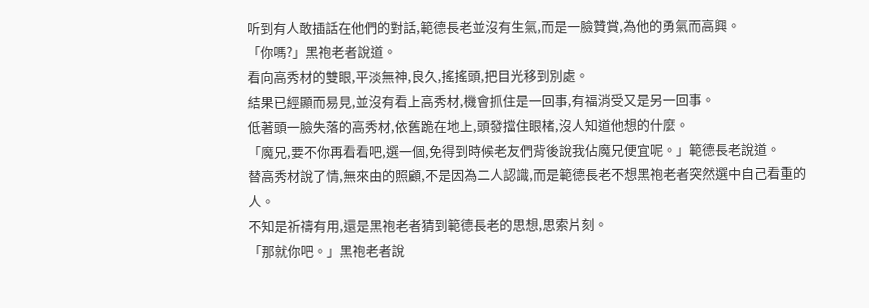听到有人敢插話在他們的對話,範德長老並沒有生氣,而是一臉贊賞,為他的勇氣而高興。
「你嗎?」黑袍老者說道。
看向高秀材的雙眼,平淡無神,良久,搖搖頭,把目光移到別處。
結果已經顯而易見,並沒有看上高秀材,機會抓住是一回事,有福消受又是另一回事。
低著頭一臉失落的高秀材,依舊跪在地上,頭發擋住眼楮,沒人知道他想的什麼。
「魔兄,要不你再看看吧,選一個,免得到時候老友們背後說我佔魔兄便宜呢。」範德長老說道。
替高秀材說了情,無來由的照顧,不是因為二人認識,而是範德長老不想黑袍老者突然選中自己看重的人。
不知是祈禱有用,還是黑袍老者猜到範德長老的思想,思索片刻。
「那就你吧。」黑袍老者說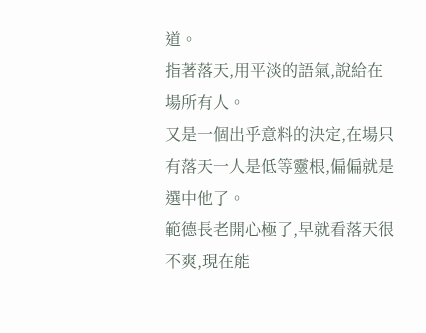道。
指著落天,用平淡的語氣,說給在場所有人。
又是一個出乎意料的決定,在場只有落天一人是低等靈根,偏偏就是選中他了。
範德長老開心極了,早就看落天很不爽,現在能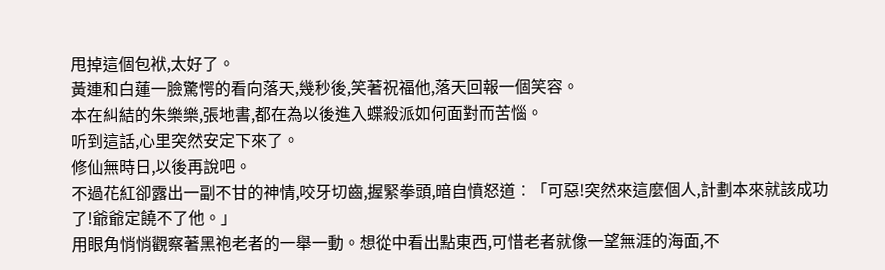甩掉這個包袱,太好了。
黃連和白蓮一臉驚愕的看向落天,幾秒後,笑著祝福他,落天回報一個笑容。
本在糾結的朱樂樂,張地書,都在為以後進入蝶殺派如何面對而苦惱。
听到這話,心里突然安定下來了。
修仙無時日,以後再說吧。
不過花紅卻露出一副不甘的神情,咬牙切齒,握緊拳頭,暗自憤怒道︰「可惡!突然來這麼個人,計劃本來就該成功了!爺爺定饒不了他。」
用眼角悄悄觀察著黑袍老者的一舉一動。想從中看出點東西,可惜老者就像一望無涯的海面,不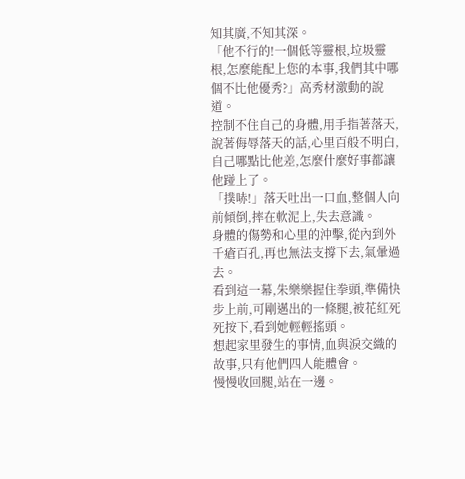知其廣,不知其深。
「他不行的!一個低等靈根,垃圾靈根,怎麼能配上您的本事,我們其中哪個不比他優秀?」高秀材激動的說道。
控制不住自己的身體,用手指著落天,說著侮辱落天的話,心里百般不明白,自己哪點比他差,怎麼什麼好事都讓他踫上了。
「撲哧!」落天吐出一口血,整個人向前傾倒,摔在軟泥上,失去意識。
身體的傷勢和心里的沖擊,從內到外千瘡百孔,再也無法支撐下去,氣暈過去。
看到這一幕,朱樂樂握住拳頭,準備快步上前,可剛邁出的一條腿,被花紅死死按下,看到她輕輕搖頭。
想起家里發生的事情,血與淚交織的故事,只有他們四人能體會。
慢慢收回腿,站在一邊。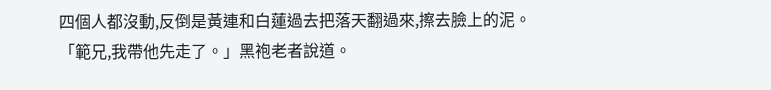四個人都沒動,反倒是黃連和白蓮過去把落天翻過來,擦去臉上的泥。
「範兄,我帶他先走了。」黑袍老者說道。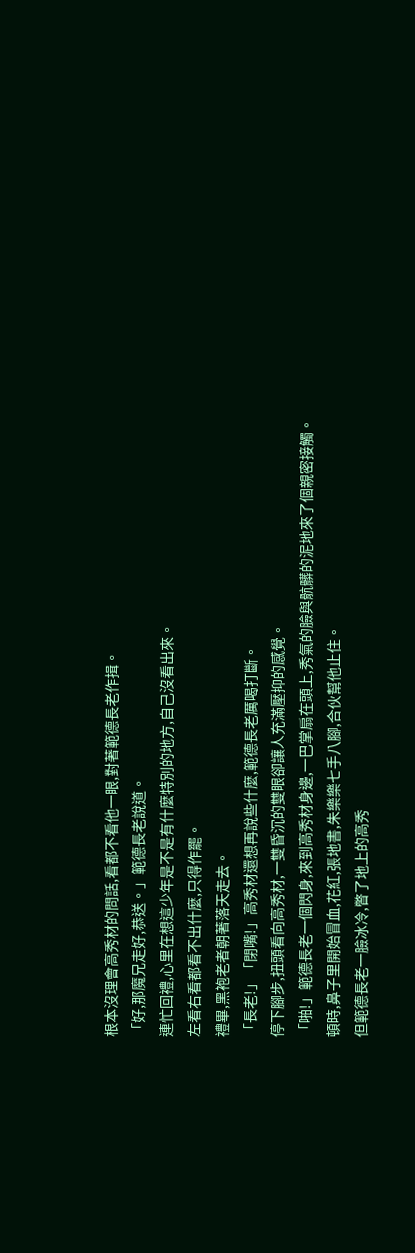根本沒理會高秀材的問話,看都不看他一眼,對著範德長老作揖。
「好,那魔兄走好,恭送。」範德長老說道。
連忙回禮,心里在想這少年是不是有什麼特別的地方,自己沒看出來。
左看右看都看不出什麼,只得作罷。
禮畢,黑袍老者朝著落天走去。
「長老!」「閉嘴!」高秀材還想再說些什麼,範德長老厲喝打斷。
停下腳步,扭頭看向高秀材,一雙昏沉的雙眼卻讓人充滿壓抑的感覺。
「啪!」範德長老一個閃身,來到高秀材身邊,一巴掌扇在頭上,秀氣的臉與骯髒的泥地來了個親密接觸。
頓時,鼻子里開始冒血,花紅,張地書,朱樂樂七手八腳,合伙幫他止住。
但範德長老一臉冰冷,瞥了地上的高秀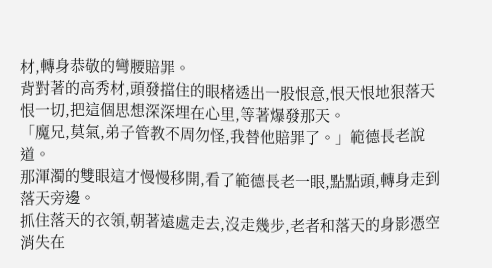材,轉身恭敬的彎腰賠罪。
背對著的高秀材,頭發擋住的眼楮透出一股恨意,恨天恨地狠落天恨一切,把這個思想深深埋在心里,等著爆發那天。
「魔兄,莫氣,弟子管教不周勿怪,我替他賠罪了。」範德長老說道。
那渾濁的雙眼這才慢慢移開,看了範德長老一眼,點點頭,轉身走到落天旁邊。
抓住落天的衣領,朝著遠處走去,沒走幾步,老者和落天的身影憑空消失在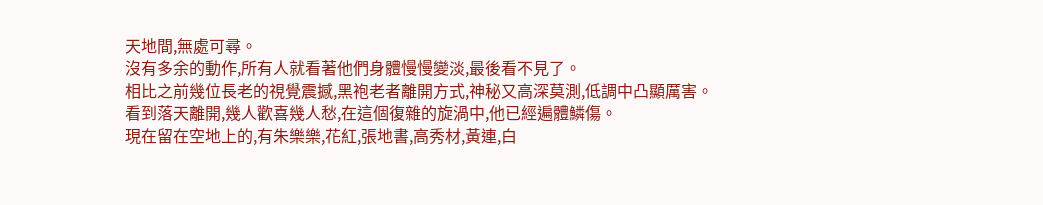天地間,無處可尋。
沒有多余的動作,所有人就看著他們身體慢慢變淡,最後看不見了。
相比之前幾位長老的視覺震撼,黑袍老者離開方式,神秘又高深莫測,低調中凸顯厲害。
看到落天離開,幾人歡喜幾人愁,在這個復雜的旋渦中,他已經遍體鱗傷。
現在留在空地上的,有朱樂樂,花紅,張地書,高秀材,黃連,白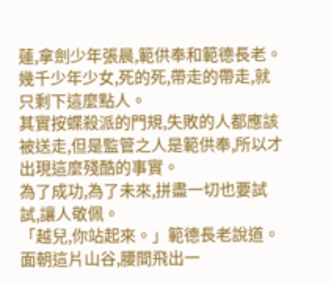蓮,拿劍少年張晨,範供奉和範德長老。
幾千少年少女,死的死,帶走的帶走,就只剩下這麼點人。
其實按蝶殺派的門規,失敗的人都應該被送走,但是監管之人是範供奉,所以才出現這麼殘酷的事實。
為了成功,為了未來,拼盡一切也要試試,讓人敬佩。
「越兒,你站起來。」範德長老說道。
面朝這片山谷,腰間飛出一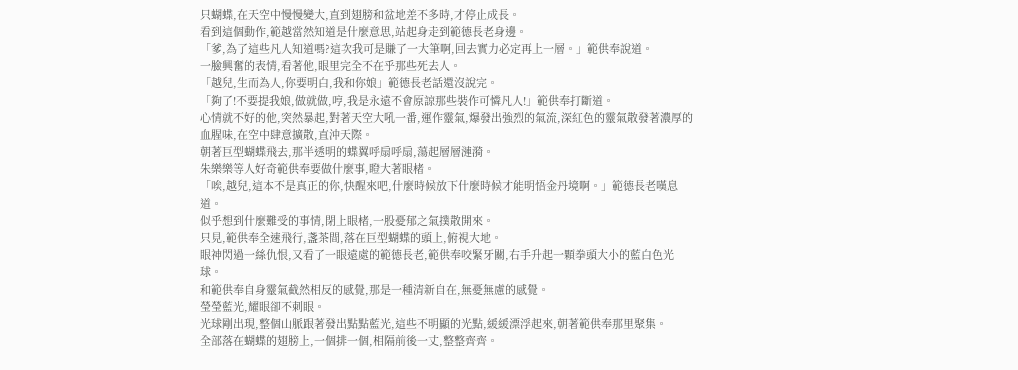只蝴蝶,在天空中慢慢變大,直到翅膀和盆地差不多時,才停止成長。
看到這個動作,範越當然知道是什麼意思,站起身走到範德長老身邊。
「爹,為了這些凡人知道嗎?這次我可是賺了一大筆啊,回去實力必定再上一層。」範供奉說道。
一臉興奮的表情,看著他,眼里完全不在乎那些死去人。
「越兒,生而為人,你要明白,我和你娘」範德長老話還沒說完。
「夠了!不要提我娘,做就做,哼,我是永遠不會原諒那些裝作可憐凡人!」範供奉打斷道。
心情就不好的他,突然暴起,對著天空大吼一番,運作靈氣,爆發出強烈的氣流,深紅色的靈氣散發著濃厚的血腥味,在空中肆意擴散,直沖天際。
朝著巨型蝴蝶飛去,那半透明的蝶翼呼扇呼扇,蕩起層層漣漪。
朱樂樂等人好奇範供奉要做什麼事,瞪大著眼楮。
「唉,越兒,這本不是真正的你,快醒來吧,什麼時候放下什麼時候才能明悟金丹境啊。」範德長老嘆息道。
似乎想到什麼難受的事情,閉上眼楮,一股憂郁之氣撲散開來。
只見,範供奉全速飛行,盞茶間,落在巨型蝴蝶的頭上,俯視大地。
眼神閃過一絲仇恨,又看了一眼遠處的範德長老,範供奉咬緊牙關,右手升起一顆拳頭大小的藍白色光球。
和範供奉自身靈氣截然相反的感覺,那是一種清新自在,無憂無慮的感覺。
瑩瑩藍光,耀眼卻不刺眼。
光球剛出現,整個山脈跟著發出點點藍光,這些不明顯的光點,緩緩漂浮起來,朝著範供奉那里聚集。
全部落在蝴蝶的翅膀上,一個排一個,相隔前後一丈,整整齊齊。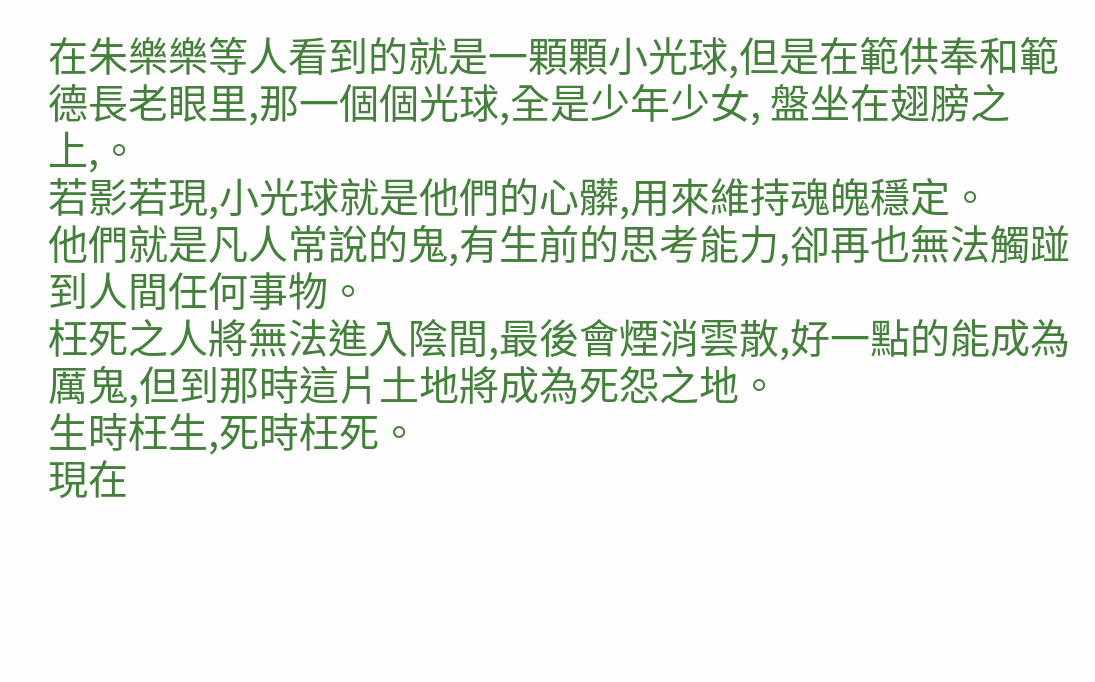在朱樂樂等人看到的就是一顆顆小光球,但是在範供奉和範德長老眼里,那一個個光球,全是少年少女, 盤坐在翅膀之上,。
若影若現,小光球就是他們的心髒,用來維持魂魄穩定。
他們就是凡人常說的鬼,有生前的思考能力,卻再也無法觸踫到人間任何事物。
枉死之人將無法進入陰間,最後會煙消雲散,好一點的能成為厲鬼,但到那時這片土地將成為死怨之地。
生時枉生,死時枉死。
現在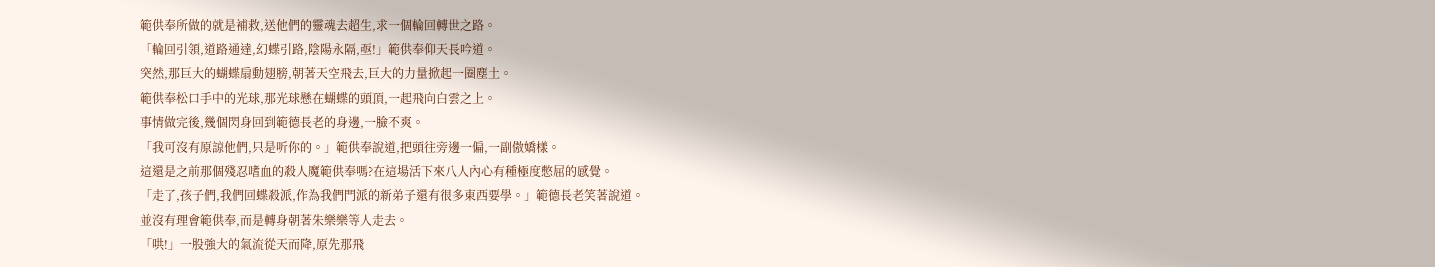範供奉所做的就是補救,送他們的靈魂去超生,求一個輪回轉世之路。
「輪回引領,道路通達,幻蝶引路,陰陽永隔,亟!」範供奉仰天長吟道。
突然,那巨大的蝴蝶扇動翅膀,朝著天空飛去,巨大的力量掀起一圈塵土。
範供奉松口手中的光球,那光球懸在蝴蝶的頭頂,一起飛向白雲之上。
事情做完後,幾個閃身回到範德長老的身邊,一臉不爽。
「我可沒有原諒他們,只是听你的。」範供奉說道,把頭往旁邊一偏,一副傲嬌樣。
這還是之前那個殘忍嗜血的殺人魔範供奉嗎?在這場活下來八人內心有種極度憋屈的感覺。
「走了,孩子們,我們回蝶殺派,作為我們門派的新弟子還有很多東西要學。」範德長老笑著說道。
並沒有理會範供奉,而是轉身朝著朱樂樂等人走去。
「哄!」一股強大的氣流從天而降,原先那飛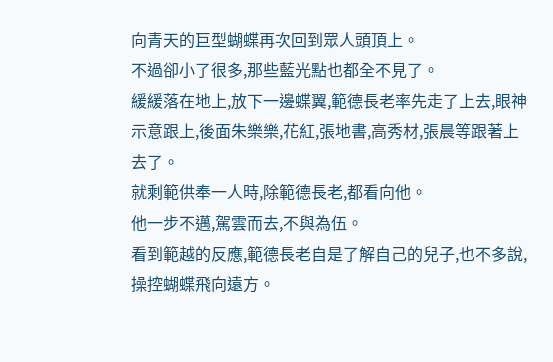向青天的巨型蝴蝶再次回到眾人頭頂上。
不過卻小了很多,那些藍光點也都全不見了。
緩緩落在地上,放下一邊蝶翼,範德長老率先走了上去,眼神示意跟上,後面朱樂樂,花紅,張地書,高秀材,張晨等跟著上去了。
就剩範供奉一人時,除範德長老,都看向他。
他一步不邁,駕雲而去,不與為伍。
看到範越的反應,範德長老自是了解自己的兒子,也不多說,操控蝴蝶飛向遠方。